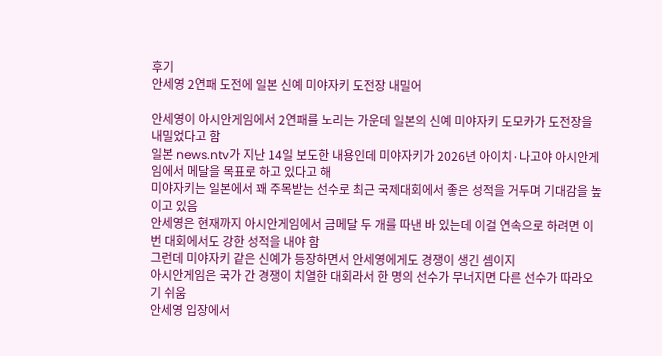후기
안세영 2연패 도전에 일본 신예 미야자키 도전장 내밀어

안세영이 아시안게임에서 2연패를 노리는 가운데 일본의 신예 미야자키 도모카가 도전장을 내밀었다고 함
일본 news.ntv가 지난 14일 보도한 내용인데 미야자키가 2026년 아이치·나고야 아시안게임에서 메달을 목표로 하고 있다고 해
미야자키는 일본에서 꽤 주목받는 선수로 최근 국제대회에서 좋은 성적을 거두며 기대감을 높이고 있음
안세영은 현재까지 아시안게임에서 금메달 두 개를 따낸 바 있는데 이걸 연속으로 하려면 이번 대회에서도 강한 성적을 내야 함
그런데 미야자키 같은 신예가 등장하면서 안세영에게도 경쟁이 생긴 셈이지
아시안게임은 국가 간 경쟁이 치열한 대회라서 한 명의 선수가 무너지면 다른 선수가 따라오기 쉬움
안세영 입장에서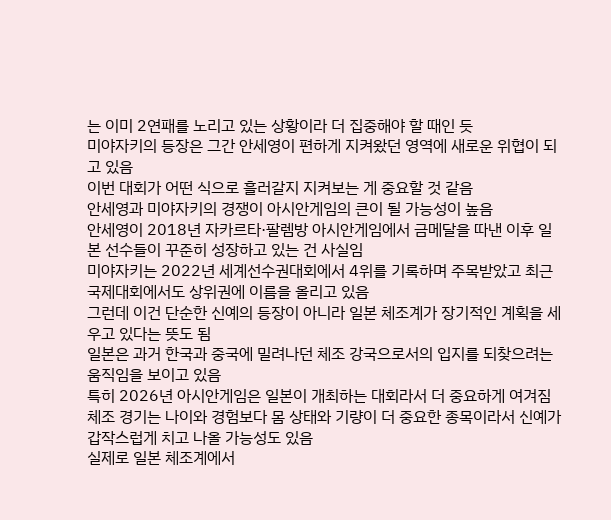는 이미 2연패를 노리고 있는 상황이라 더 집중해야 할 때인 듯
미야자키의 등장은 그간 안세영이 편하게 지켜왔던 영역에 새로운 위협이 되고 있음
이번 대회가 어떤 식으로 흘러갈지 지켜보는 게 중요할 것 같음
안세영과 미야자키의 경쟁이 아시안게임의 큰이 될 가능성이 높음
안세영이 2018년 자카르타·팔렘방 아시안게임에서 금메달을 따낸 이후 일본 선수들이 꾸준히 성장하고 있는 건 사실임
미야자키는 2022년 세계선수권대회에서 4위를 기록하며 주목받았고 최근 국제대회에서도 상위권에 이름을 올리고 있음
그런데 이건 단순한 신예의 등장이 아니라 일본 체조계가 장기적인 계획을 세우고 있다는 뜻도 됨
일본은 과거 한국과 중국에 밀려나던 체조 강국으로서의 입지를 되찾으려는 움직임을 보이고 있음
특히 2026년 아시안게임은 일본이 개최하는 대회라서 더 중요하게 여겨짐
체조 경기는 나이와 경험보다 몸 상태와 기량이 더 중요한 종목이라서 신예가 갑작스럽게 치고 나올 가능성도 있음
실제로 일본 체조계에서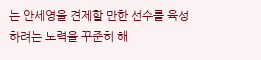는 안세영을 견제할 만한 선수를 육성하려는 노력을 꾸준히 해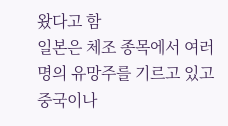왔다고 함
일본은 체조 종목에서 여러 명의 유망주를 기르고 있고 중국이나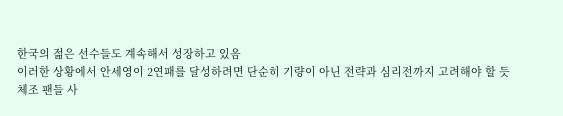한국의 젊은 선수들도 계속해서 성장하고 있음
이러한 상황에서 안세영이 2연패를 달성하려면 단순히 기량이 아닌 전략과 심리전까지 고려해야 할 듯
체조 팬들 사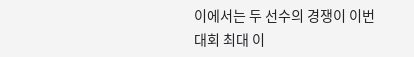이에서는 두 선수의 경쟁이 이번 대회 최대 이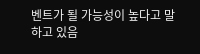벤트가 될 가능성이 높다고 말하고 있음